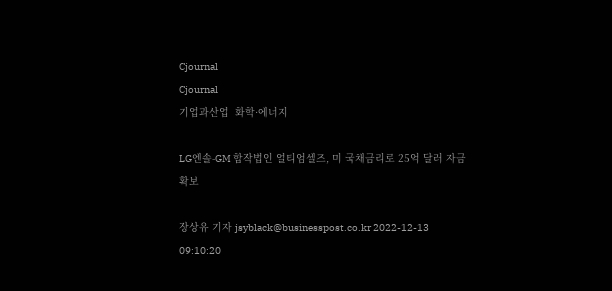Cjournal
Cjournal
기업과산업  화학·에너지

LG엔솔-GM 합작법인 얼티엄셀즈, 미 국채금리로 25억 달러 자금 확보

장상유 기자 jsyblack@businesspost.co.kr 2022-12-13 09:10:20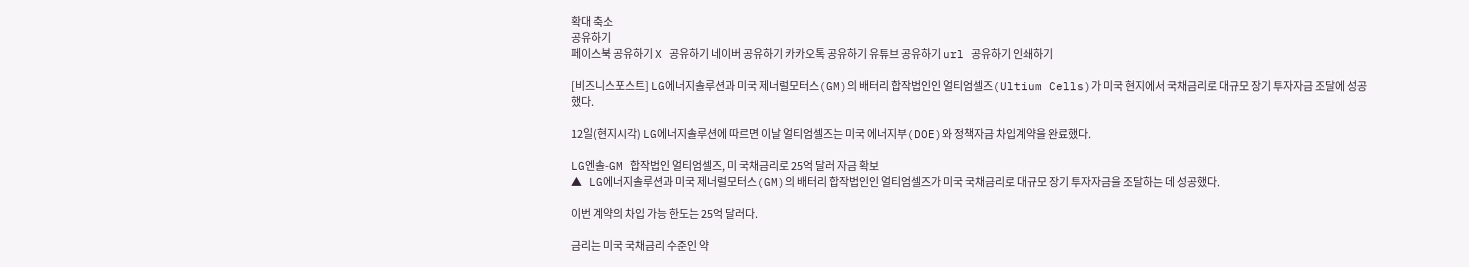확대 축소
공유하기
페이스북 공유하기 X 공유하기 네이버 공유하기 카카오톡 공유하기 유튜브 공유하기 url 공유하기 인쇄하기

[비즈니스포스트] LG에너지솔루션과 미국 제너럴모터스(GM)의 배터리 합작법인인 얼티엄셀즈(Ultium Cells)가 미국 현지에서 국채금리로 대규모 장기 투자자금 조달에 성공했다.

12일(현지시각) LG에너지솔루션에 따르면 이날 얼티엄셀즈는 미국 에너지부(DOE)와 정책자금 차입계약을 완료했다.

LG엔솔-GM 합작법인 얼티엄셀즈, 미 국채금리로 25억 달러 자금 확보
▲ LG에너지솔루션과 미국 제너럴모터스(GM)의 배터리 합작법인인 얼티엄셀즈가 미국 국채금리로 대규모 장기 투자자금을 조달하는 데 성공했다.

이번 계약의 차입 가능 한도는 25억 달러다.

금리는 미국 국채금리 수준인 약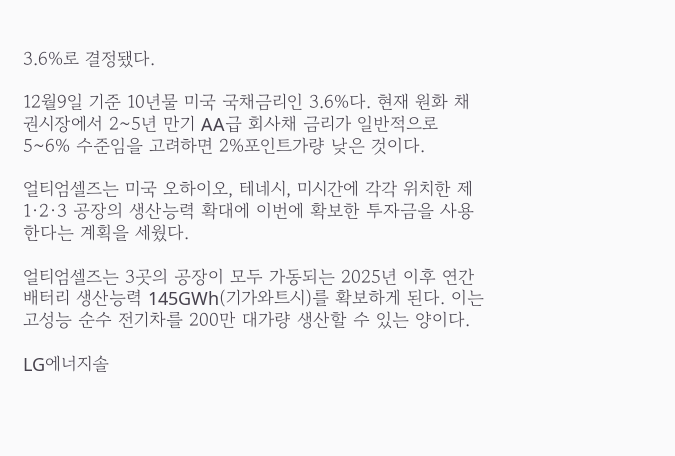3.6%로 결정됐다.

12월9일 기준 10년물 미국 국채금리인 3.6%다. 현재 원화 채권시장에서 2~5년 만기 AA급 회사채 금리가 일반적으로 5~6% 수준임을 고려하면 2%포인트가량 낮은 것이다.

얼티엄셀즈는 미국 오하이오, 테네시, 미시간에 각각 위치한 제1·2·3 공장의 생산능력 확대에 이번에 확보한 투자금을 사용한다는 계획을 세웠다.

얼티엄셀즈는 3곳의 공장이 모두 가동되는 2025년 이후 연간 배터리 생산능력 145GWh(기가와트시)를 확보하게 된다. 이는 고성능 순수 전기차를 200만 대가량 생산할 수 있는 양이다.

LG에너지솔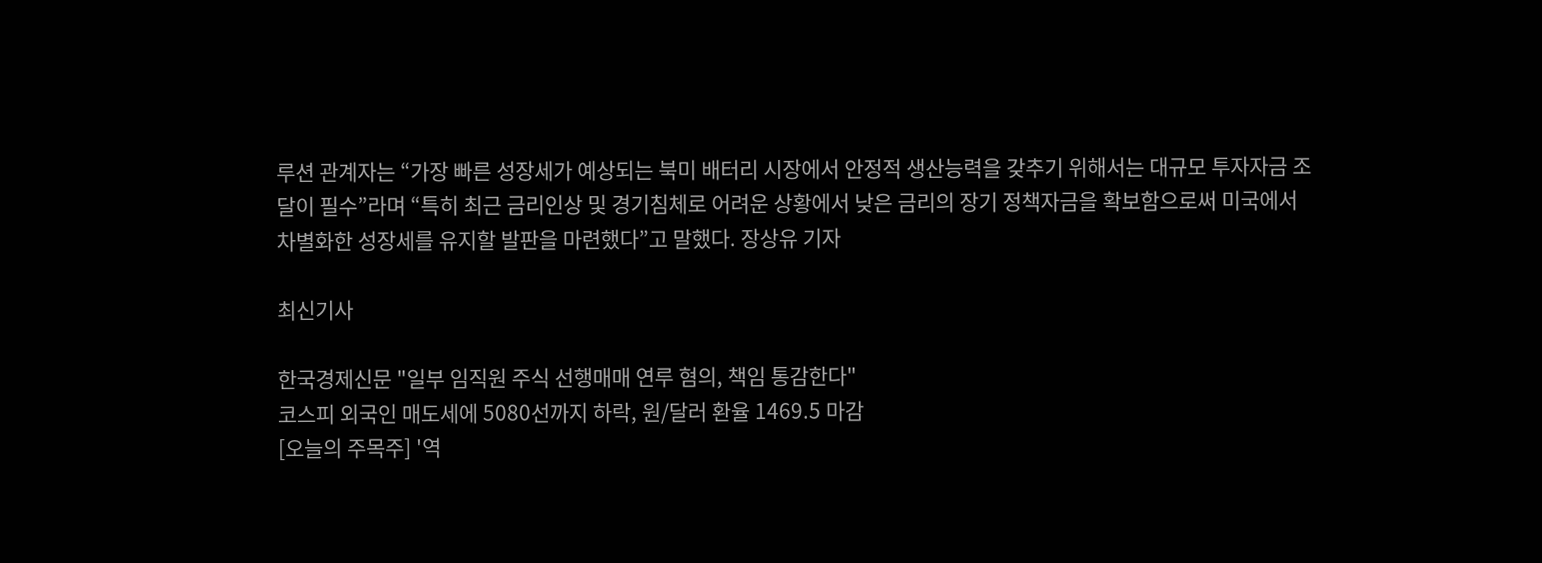루션 관계자는 “가장 빠른 성장세가 예상되는 북미 배터리 시장에서 안정적 생산능력을 갖추기 위해서는 대규모 투자자금 조달이 필수”라며 “특히 최근 금리인상 및 경기침체로 어려운 상황에서 낮은 금리의 장기 정책자금을 확보함으로써 미국에서 차별화한 성장세를 유지할 발판을 마련했다”고 말했다. 장상유 기자

최신기사

한국경제신문 "일부 임직원 주식 선행매매 연루 혐의, 책임 통감한다"
코스피 외국인 매도세에 5080선까지 하락, 원/달러 환율 1469.5 마감
[오늘의 주목주] '역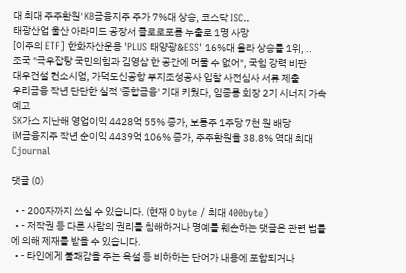대 최대 주주환원' KB금융지주 주가 7%대 상승, 코스닥 ISC..
태광산업 울산 아라미드 공장서 클로로포름 누출로 1명 사망
[이주의 ETF] 한화자산운용 'PLUS 태양광&ESS' 16%대 올라 상승률 1위, ..
조국 "극우잡탕 국민의힘과 김영삼 한 공간에 머물 수 없어", 국힘 강력 비판
대우건설 컨소시엄, 가덕도신공항 부지조성공사 입찰 사전심사 서류 제출
우리금융 작년 단단한 실적 '종합금융' 기대 키웠다, 임종룡 회장 2기 시너지 가속 예고
SK가스 지난해 영업이익 4428억 55% 증가, 보통주 1주당 7천 원 배당
iM금융지주 작년 순이익 4439억 106% 증가, 주주환원율 38.8% 역대 최대
Cjournal

댓글 (0)

  • - 200자까지 쓰실 수 있습니다. (현재 0 byte / 최대 400byte)
  • - 저작권 등 다른 사람의 권리를 침해하거나 명예를 훼손하는 댓글은 관련 법률에 의해 제재를 받을 수 있습니다.
  • - 타인에게 불쾌감을 주는 욕설 등 비하하는 단어가 내용에 포함되거나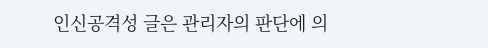인신공격성 글은 관리자의 판단에 의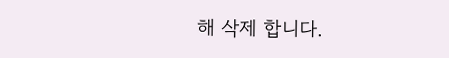해 삭제 합니다.